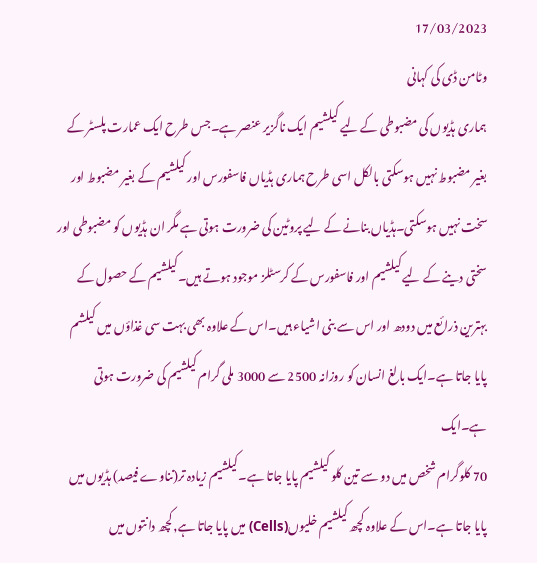17/03/2023
وٹامن ڈی کی کہانی
ہماری ہڈیوں کی مضبوطی کے لیے کیلشیم ایک ناگزیر عنصر ہے۔جس طرح ایک عمارت پلسٹر کے بغیر مضبوط نہیں ہوسکتی بالکل اسی طرح ہماری ہڈیاں فاسفورس اور کیلشیم کے بغیر مضبوط اور سخت نہیں ہوسکتی۔ہڈیاں بنانے کے لیے پروٹین کی ضرورت ہوتی ہے مگر ان ہڈیوں کو مضبوطی اور سختی دینے کے لیے کیلشیم اور فاسفورس کے کرسٹلز موجود ہوتے ہیں۔کیلشیم کے حصول کے بہترین ذرائع میں دودھ اور اس سے بنی اشیاء ہیں۔اس کے علاوہ بھی بہت سی غذاؤں میں کیلشم پایا جاتا ہے۔ایک بالغ انسان کو روزانہ 2500 سے 3000 ملی گرام کیلشیم کی ضرورت ہوتی ہے۔ایک
70 کلوگرام شخص میں دو سے تین کلو کیلشیم پایا جاتا ہے۔کیلشیم زیادہ تر(نناوے فیصد) ہڈیوں میں پایا جاتا ہے۔اس کے علاوہ کچھ کیلشیم خلیوں(Cells) میں پایا جاتا ہے,کچھ دانتوں میں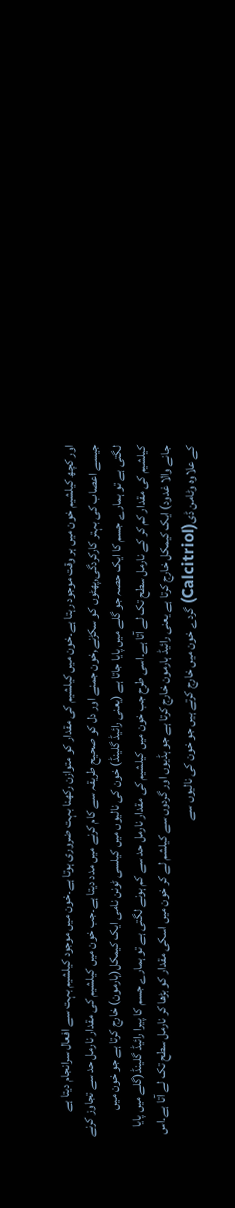اور کچھ کیلشیم خون میں ہر وقت موجود رہتا ہے۔خون میں کیلشیم کی مقدار کو متوازن رکھنا بہت ضروری ہوتا ہے۔خون میں موجود کیلشیم بہت سے افعال سرانجام دیتا ہے جیسے اعصاب کی بہتر کارکردگی,پھٹوں کو سکڑنے,خون جمنے اور دل کو صحیح طریقہ سے کام کرنے میں مدد دیتا ہے۔جب خون میں کیلشیم کی مقدار نارمل حد سے تجاوز کرنے لگتی ہے تو ہمارے جسم کا ایک حصہ جو گلے میں پایا جاتا ہے (یعنی رائیڈ گلینڈ) خون کی نالیوں میں کیلسی ٹونن نامی ایک کیمکل(ہارمون) خارج کرتا ہے جو خون میں کیلشیم کی مقدار کم کر کے نارمل سطح تک لے آتا ہے۔اسی طرح جب خون میں کیلشیم کی مقدار نارمل حد سے کم ہونے لگتی ہے تو ہمارے جسم کا پیرا رائیڈ گلینڈ(گلے میں پایا جانے والا غدود) ایک کیمکل خارج کرتا ہے یعنی رائیڈ ہارمون خارج کرتا ہے جو ہڈیوں اور گردوں سے کیلشم لے کر خون میں اسکی مقدار کو بڑھا کر نارمل سطح تک لے آتا ہے۔اس کے علاوہ وٹامن ڈی(Calcitriol) گردے خون میں خارج کرتے ہیں جو خون کی نالیوں سے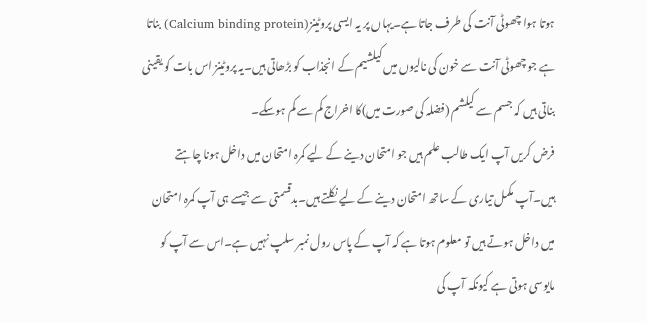ہوتا ہوا چھوٹی آنت کی طرف جاتا ہے۔یہاں پر یہ ایسی پروٹینز(Calcium binding protein) بناتا ہے جو چھوٹی آنت سے خون کی نالیوں میں کیلشیم کے انجذاب کو بڑھاتی ہیں۔یہ پروٹینز اس بات کو یقینی بناتی ہیں کہ جسم سے کیلشم (فضلہ کی صورت میں)کا اخراج کم سے کم ہوسکے۔
فرض کریں آپ ایک طالب علم ہیں جو امتحان دینے کے لیے کمرہ امتحان میں داخل ہونا چاہتے ہیں۔آپ مکمل تیاری کے ساتھ امتحان دینے کے لیے نکلتے ہیں۔بدقسمتی سے جیسے ہی آپ کمرہ امتحان میں داخل ہوتے ہیں تو معلوم ہوتا ہے کہ آپ کے پاس رول نمبر سلپ نہیں ہے۔اس سے آپ کو مایوسی ہوتی ہے کیونکہ آپ کی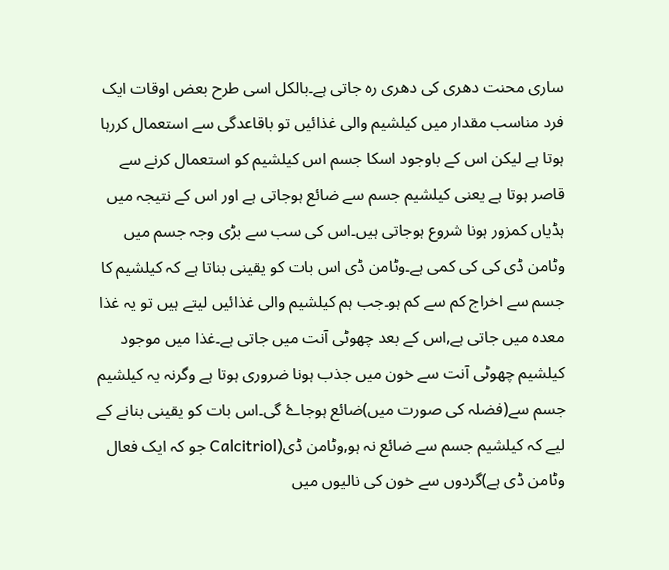ساری محنت دھری کی دھری رہ جاتی ہے۔بالکل اسی طرح بعض اوقات ایک فرد مناسب مقدار میں کیلشیم والی غذائیں تو باقاعدگی سے استعمال کررہا ہوتا ہے لیکن اس کے باوجود اسکا جسم اس کیلشیم کو استعمال کرنے سے قاصر ہوتا ہے یعنی کیلشیم جسم سے ضائع ہوجاتی ہے اور اس کے نتیجہ میں ہڈیاں کمزور ہونا شروع ہوجاتی ہیں۔اس کی سب سے بڑی وجہ جسم میں وٹامن ڈی کی کی کمی ہے۔وٹامن ڈی اس بات کو یقینی بناتا ہے کہ کیلشیم کا جسم سے اخراج کم سے کم ہو۔جب ہم کیلشیم والی غذائیں لیتے ہیں تو یہ غذا معدہ میں جاتی ہے,اس کے بعد چھوٹی آنت میں جاتی ہے۔غذا میں موجود کیلشیم چھوٹی آنت سے خون میں جذب ہونا ضروری ہوتا ہے وگرنہ یہ کیلشیم جسم سے(فضلہ کی صورت میں)ضائع ہوجاۓ گی۔اس بات کو یقینی بنانے کے لیے کہ کیلشیم جسم سے ضائع نہ ہو,وٹامن ڈی(Calcitriol جو کہ ایک فعال وٹامن ڈی ہے)گردوں سے خون کی نالیوں میں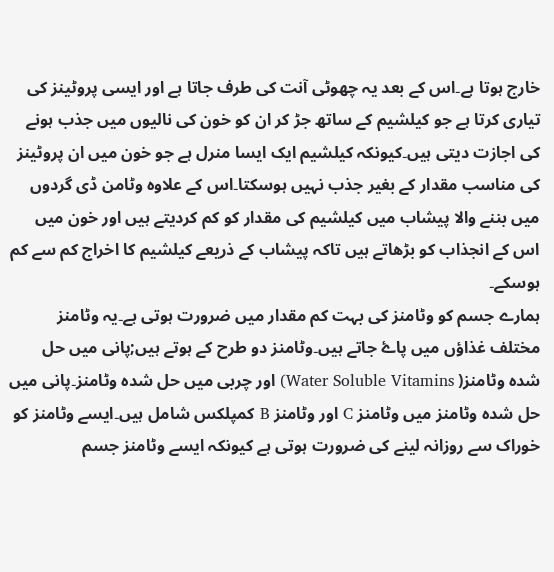خارج ہوتا ہے۔اس کے بعد یہ چھوٹی آنت کی طرف جاتا ہے اور ایسی پروٹینز کی تیاری کرتا ہے جو کیلشیم کے ساتھ جڑ کر ان کو خون کی نالیوں میں جذب ہونے کی اجازت دیتی ہیں۔کیونکہ کیلشیم ایک ایسا منرل ہے جو خون میں ان پروٹینز کی مناسب مقدار کے بغیر جذب نہیں ہوسکتا۔اس کے علاوہ وٹامن ڈی گردوں میں بننے والا پیشاب میں کیلشیم کی مقدار کو کم کردیتے ہیں اور خون میں اس کے انجذاب کو بڑھاتے ہیں تاکہ پیشاب کے ذریعے کیلشیم کا اخراج کم سے کم ہوسکے۔
ہمارے جسم کو وٹامنز کی بہت کم مقدار میں ضرورت ہوتی ہے۔یہ وٹامنز مختلف غذاؤں میں پاۓ جاتے ہیں۔وٹامنز دو طرح کے ہوتے ہیں;پانی میں حل شدہ وٹامنز( Water Soluble Vitamins) اور چربی میں حل شدہ وٹامنز۔پانی میں حل شدہ وٹامنز میں وٹامنز C اور وٹامنز B کمپلکس شامل ہیں۔ایسے وٹامنز کو خوراک سے روزانہ لینے کی ضرورت ہوتی ہے کیونکہ ایسے وٹامنز جسم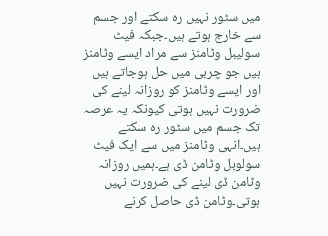میں سٹور نہیں رہ سکتے اور جسم سے خارج ہوتے ہیں۔جبکہ فیٹ سولیبل وٹامنز سے مراد ایسے وٹامنز ہیں جو چربی میں حل ہوجاتے ہیں اور ایسے وٹامنز کو روزانہ لینے کی ضرورت نہیں ہوتی کیونکہ یہ عرصہ تک جسم میں سٹور رہ سکتے ہیں۔انہی وٹامنز میں سے ایک فیٹ سولوبل وٹامن ڈی ہے۔ہمیں روزانہ وٹامن ڈی لینے کی ضرورت نہیں ہوتی۔وٹامن ڈی حاصل کرنے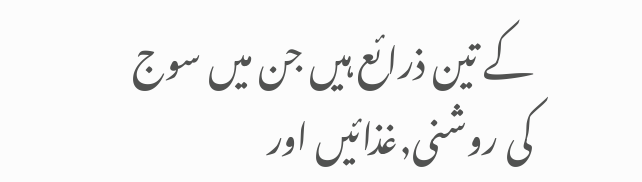کے تین ذرائع ہیں جن میں سوج کی روشنی,غذائیں اور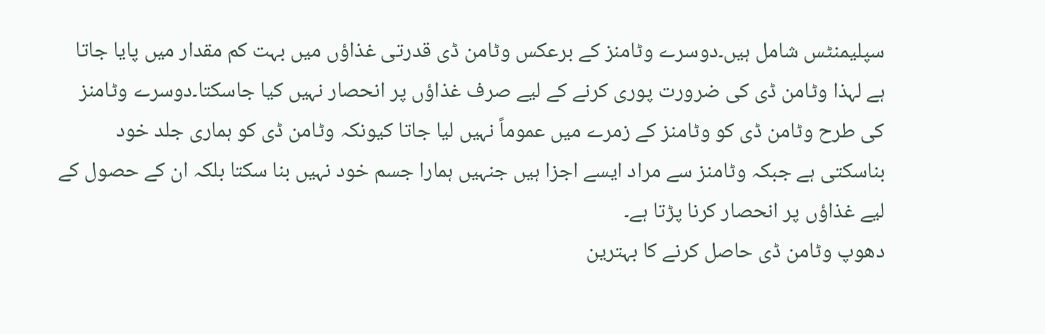سپلیمنٹس شامل ہیں۔دوسرے وٹامنز کے برعکس وٹامن ڈی قدرتی غذاؤں میں بہت کم مقدار میں پایا جاتا ہے لہذا وٹامن ڈی کی ضرورت پوری کرنے کے لیے صرف غذاؤں پر انحصار نہیں کیا جاسکتا۔دوسرے وٹامنز کی طرح وٹامن ڈی کو وٹامنز کے زمرے میں عموماً نہیں لیا جاتا کیونکہ وٹامن ڈی کو ہماری جلد خود بناسکتی ہے جبکہ وٹامنز سے مراد ایسے اجزا ہیں جنہیں ہمارا جسم خود نہیں بنا سکتا بلکہ ان کے حصول کے لیے غذاؤں پر انحصار کرنا پڑتا ہے۔
دھوپ وٹامن ڈی حاصل کرنے کا بہترین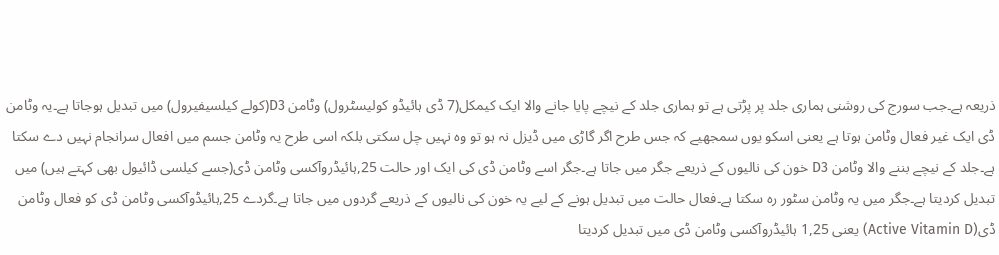ذریعہ ہے۔جب سورج کی روشنی ہماری جلد پر پڑتی ہے تو ہماری جلد کے نیچے پایا جانے والا ایک کیمکل(7 ڈی ہائیڈو کولیسٹرول) وٹامن D3(کولے کیلسیفیرول) میں تبدیل ہوجاتا ہے۔یہ وٹامن ڈی ایک غیر فعال وٹامن ہوتا ہے یعنی اسکو یوں سمجھیے کہ جس طرح اگر گاڑی میں ڈیزل نہ ہو تو وہ نہیں چل سکتی بلکہ اسی طرح یہ وٹامن جسم میں افعال سرانجام نہیں دے سکتا ہے۔جلد کے نیچے بننے والا وٹامن D3 خون کی نالیوں کے ذریعے جگر میں جاتا ہے۔جگر اسے وٹامن ڈی کی ایک اور حالت 25,ہائیڈروآکسی وٹامن ڈی(جسے کیلسی ڈائیول بھی کہتے ہیں) میں تبدیل کردیتا ہے۔جگر میں یہ وٹامن سٹور رہ سکتا ہے۔فعال حالت میں تبدیل ہونے کے لیے یہ خون کی نالیوں کے ذریعے گردوں میں جاتا ہے۔گردے 25,ہائیڈوآکسی وٹامن ڈی کو فعال وٹامن ڈی(Active Vitamin D) یعنی 1,25 ہائیڈروآکسی وٹامن ڈی میں تبدیل کردیتا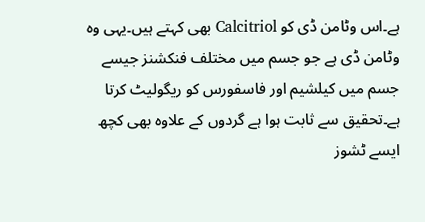ہے۔اس وٹامن ڈی کو Calcitriol بھی کہتے ہیں۔یہی وہ وٹامن ڈی ہے جو جسم میں مختلف فنکشنز جیسے جسم میں کیلشیم اور فاسفورس کو ریگولیٹ کرتا ہے۔تحقیق سے ثابت ہوا ہے گردوں کے علاوہ بھی کچھ ایسے ٹشوز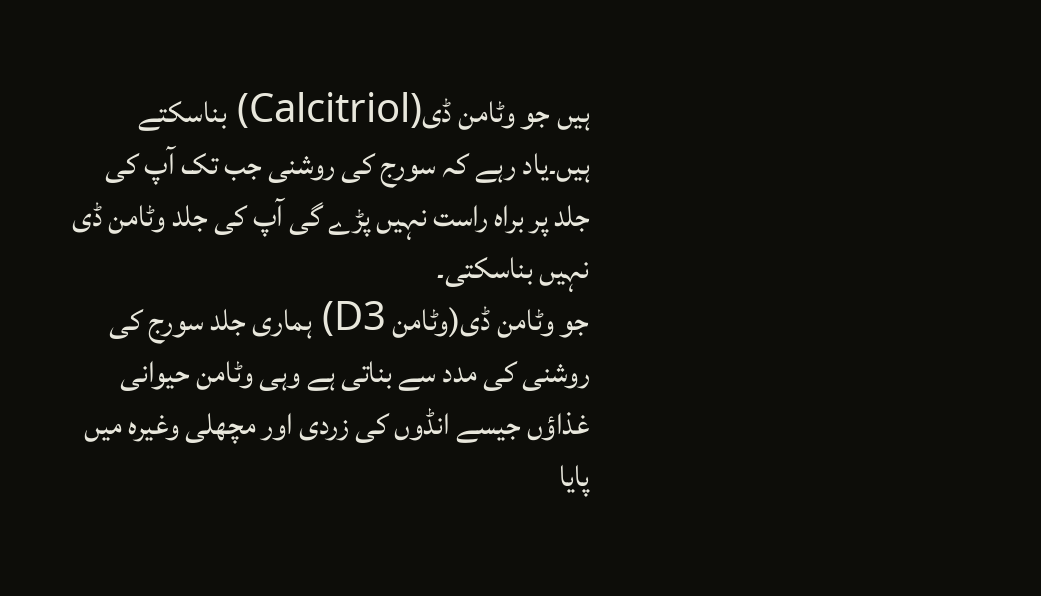ہیں جو وٹامن ڈی(Calcitriol) بناسکتے ہیں۔یاد رہے کہ سورج کی روشنی جب تک آپ کی جلد پر براہ راست نہیں پڑے گی آپ کی جلد وٹامن ڈی نہیں بناسکتی۔
جو وٹامن ڈی(وٹامن D3) ہماری جلد سورج کی روشنی کی مدد سے بناتی ہے وہی وٹامن حیوانی غذاؤں جیسے انڈوں کی زردی اور مچھلی وغیرہ میں پایا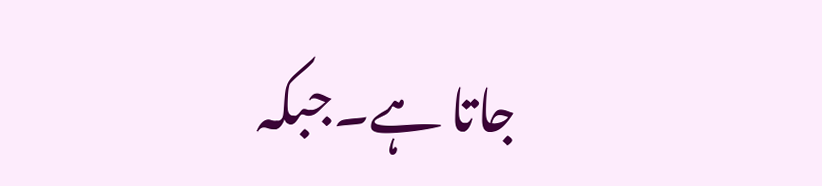جاتا ہے۔جبکہ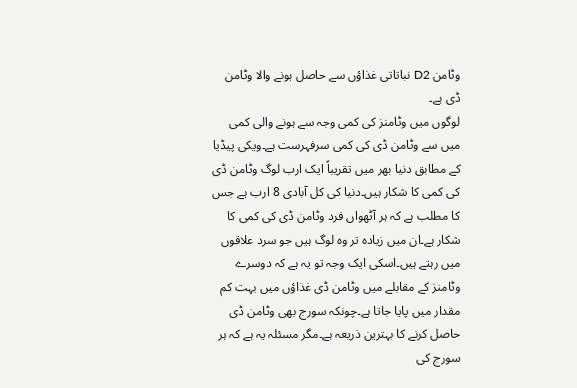وٹامن D2 نباتاتی غذاؤں سے حاصل ہونے والا وٹامن ڈی ہے۔
لوگوں میں وٹامنز کی کمی وجہ سے ہونے والی کمی میں سے وٹامن ڈی کی کمی سرفہرست ہے۔ویکی پیڈیا کے مطابق دنیا بھر میں تقریباً ایک ارب لوگ وٹامن ڈی کی کمی کا شکار ہیں۔دنیا کی کل آبادی 8 ارب ہے جس کا مطلب ہے کہ ہر آٹھواں فرد وٹامن ڈی کی کمی کا شکار ہے۔ان میں زیادہ تر وہ لوگ ہیں جو سرد علاقوں میں رہتے ہیں۔اسکی ایک وجہ تو یہ ہے کہ دوسرے وٹامنز کے مقابلے میں وٹامن ڈی غذاؤں میں بہت کم مقدار میں پایا جاتا ہے۔چونکہ سورج بھی وٹامن ڈی حاصل کرنے کا بہترین ذریعہ ہے۔مگر مسئلہ یہ ہے کہ ہر سورج کی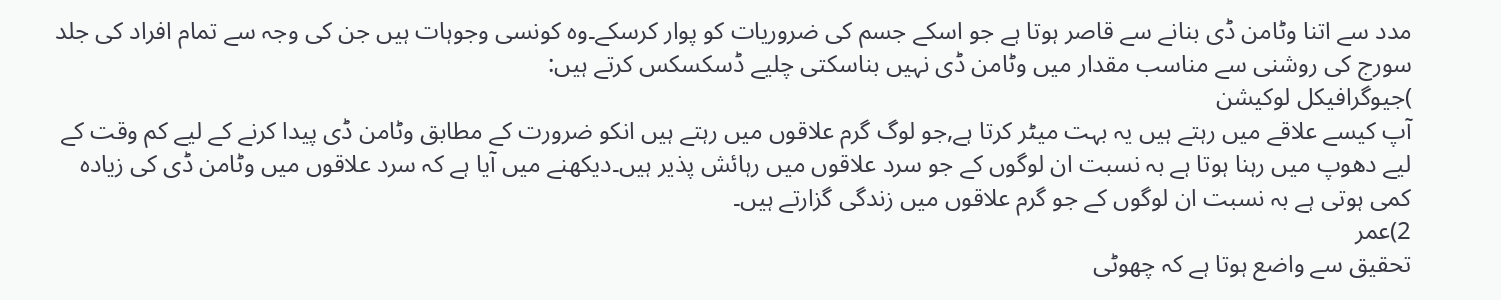مدد سے اتنا وٹامن ڈی بنانے سے قاصر ہوتا ہے جو اسکے جسم کی ضروریات کو پوار کرسکے۔وہ کونسی وجوہات ہیں جن کی وجہ سے تمام افراد کی جلد سورج کی روشنی سے مناسب مقدار میں وٹامن ڈی نہیں بناسکتی چلیے ڈسکسکس کرتے ہیں:
)جیوگرافیکل لوکیشن
آپ کیسے علاقے میں رہتے ہیں یہ بہت میٹر کرتا ہے,جو لوگ گرم علاقوں میں رہتے ہیں انکو ضرورت کے مطابق وٹامن ڈی پیدا کرنے کے لیے کم وقت کے لیے دھوپ میں رہنا ہوتا ہے بہ نسبت ان لوگوں کے جو سرد علاقوں میں رہائش پذیر ہیں۔دیکھنے میں آیا ہے کہ سرد علاقوں میں وٹامن ڈی کی زیادہ کمی ہوتی ہے بہ نسبت ان لوگوں کے جو گرم علاقوں میں زندگی گزارتے ہیں۔
2)عمر
تحقیق سے واضع ہوتا ہے کہ چھوٹی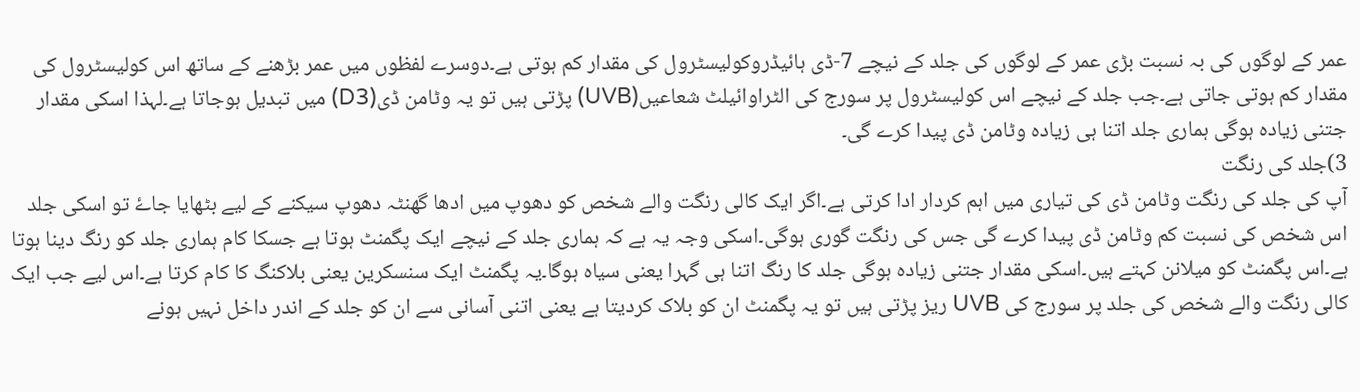عمر کے لوگوں کی بہ نسبت بڑی عمر کے لوگوں کی جلد کے نیچے 7-ڈی ہائیڈروکولیسٹرول کی مقدار کم ہوتی ہے۔دوسرے لفظوں میں عمر بڑھنے کے ساتھ اس کولیسٹرول کی مقدار کم ہوتی جاتی ہے۔جب جلد کے نیچے اس کولیسٹرول پر سورج کی الٹراوائیلٹ شعاعیں(UVB) پڑتی ہیں تو یہ وٹامن ڈی(D3) میں تبدیل ہوجاتا ہے۔لہذا اسکی مقدار جتنی زیادہ ہوگی ہماری جلد اتنا ہی زیادہ وٹامن ڈی پیدا کرے گی۔
3)جلد کی رنگت
آپ کی جلد کی رنگت وٹامن ڈی کی تیاری میں اہم کردار ادا کرتی ہے۔اگر ایک کالی رنگت والے شخص کو دھوپ میں ادھا گھنٹہ دھوپ سیکنے کے لیے بٹھایا جاۓ تو اسکی جلد اس شخص کی نسبت کم وٹامن ڈی پیدا کرے گی جس کی رنگت گوری ہوگی۔اسکی وجہ یہ ہے کہ ہماری جلد کے نیچے ایک پگمنٹ ہوتا ہے جسکا کام ہماری جلد کو رنگ دینا ہوتا ہے۔اس پگمنٹ کو میلانن کہتے ہیں۔اسکی مقدار جتنی زیادہ ہوگی جلد کا رنگ اتنا ہی گہرا یعنی سیاہ ہوگا۔یہ پگمنٹ ایک سنسکرین یعنی بلاکنگ کا کام کرتا ہے۔اس لیے جب ایک کالی رنگت والے شخص کی جلد پر سورج کی UVB ریز پڑتی ہیں تو یہ پگمنٹ ان کو بلاک کردیتا ہے یعنی اتنی آسانی سے ان کو جلد کے اندر داخل نہیں ہونے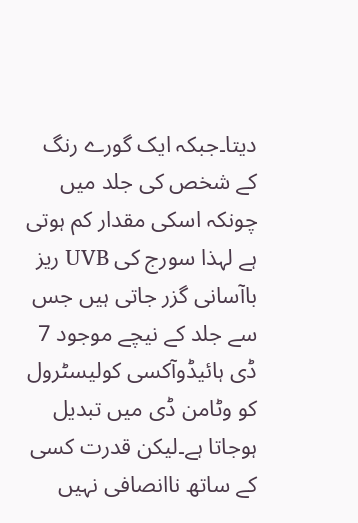دیتا۔جبکہ ایک گورے رنگ کے شخص کی جلد میں چونکہ اسکی مقدار کم ہوتی ہے لہذا سورج کی UVB ریز باآسانی گزر جاتی ہیں جس سے جلد کے نیچے موجود 7 ڈی ہائیڈوآکسی کولیسٹرول کو وٹامن ڈی میں تبدیل ہوجاتا ہے۔لیکن قدرت کسی کے ساتھ ناانصافی نہیں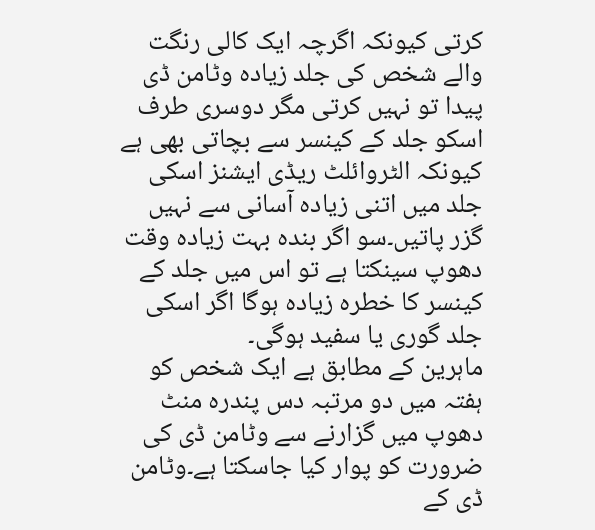کرتی کیونکہ اگرچہ ایک کالی رنگت والے شخص کی جلد زیادہ وٹامن ڈی پیدا تو نہیں کرتی مگر دوسری طرف اسکو جلد کے کینسر سے بچاتی بھی ہے کیونکہ الٹروائلٹ ریڈی ایشنز اسکی جلد میں اتنی زیادہ آسانی سے نہیں گزر پاتیں۔سو اگر بندہ بہت زیادہ وقت دھوپ سینکتا ہے تو اس میں جلد کے کینسر کا خطرہ زیادہ ہوگا اگر اسکی جلد گوری یا سفید ہوگی۔
ماہرین کے مطابق ہے ایک شخص کو ہفتہ میں دو مرتبہ دس پندرہ منٹ دھوپ میں گزارنے سے وٹامن ڈی کی ضرورت کو پوار کیا جاسکتا ہے۔وٹامن ڈی کے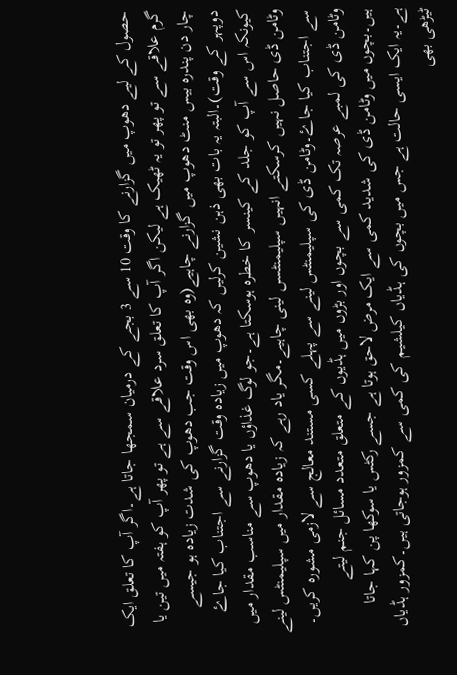حصول کے لیے دھوپ میں گزارنے کا وقت 10 سے 3 بجے کے درمیان سمجھا جاتا ہے۔اگر آپ کا تعلق ایک گرم علاقے سے تو پھر تو یہ ٹھیک ہے لیکن اگر آپ کا تعلق سرد علاقے سے ہے تو پھر آپ کو ہفتہ میں تین یا چار دن پندرہ بیس منٹ دھوپ میں گزارنے چاہیے(وہ بھی اس وقت جب دھوپ کی شدت زیادہ ہو جیسے دوپہر کے وقت)۔البتہ یہ بات بھی ذہن نشین کرلیں کہ دھوپ میں زیادہ وقت گزارنے سے اجتناب کیا جاۓ کیونکہ اس سے آپ کو جلد کے کینسر کا خطرہ ہوسکتا ہے۔جو لوگ غذاؤں یا دھوپ سے مناسب مقدار میں وٹامن ڈی حاصل نہیں کرسکتے انہیں سپلیمنٹسں لینی چاہیے۔مگر یاد رہے کہ زیادہ مقدار میں سپلیمنٹس لینے سے اجتناب کیا جاۓ۔وٹامن ڈی کی سپلیمنٹس لینے سے پہلے کسی مستند معالج سے لازمی مشورہ کریں۔
وٹامن ڈی کی لمبے عرصہ تک کمی سے بچوں اور بڑوں میں ہڈیوں کے متعلق متعدد مسائل جنم لیتے ہیں۔بچوں میں وٹامن ڈی کی شدید کمی سے ایک مرض لاحق ہوتا ہے جسے رکٹس یا سوکھا پن کہا جاتا ہے۔یہ ایک ایسی حالت ہے جس میں بچوں کی ہڈیاں کیلشیم کی کمی سے کمزور ہوجاتی ہیں۔کمزور ہڈیاں ٹیڑھی بھی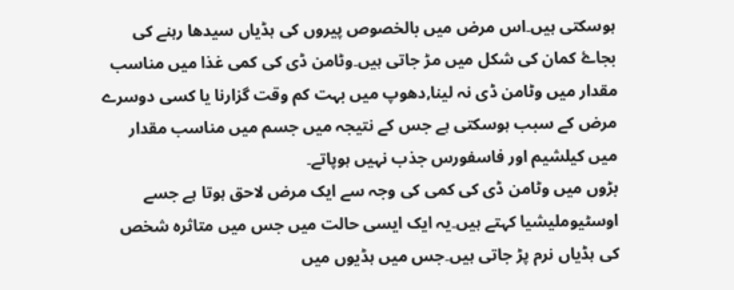ہوسکتی ہیں۔اس مرض میں بالخصوص پیروں کی ہڈیاں سیدھا رہنے کی بجاۓ کمان کی شکل میں مڑ جاتی ہیں۔وٹامن ڈی کی کمی غذا میں مناسب مقدار میں وٹامن ڈی نہ لینا,دھوپ میں بہت کم وقت گزارنا یا کسی دوسرے مرض کے سبب ہوسکتی ہے جس کے نتیجہ میں جسم میں مناسب مقدار میں کیلشیم اور فاسفورس جذب نہیں ہوپاتے۔
بڑوں میں وٹامن ڈی کی کمی کی وجہ سے ایک مرض لاحق ہوتا ہے جسے اوسٹیوملیشیا کہتے ہیں۔یہ ایک ایسی حالت میں جس میں متاثرہ شخص کی ہڈیاں نرم پڑ جاتی ہیں۔جس میں ہڈیوں میں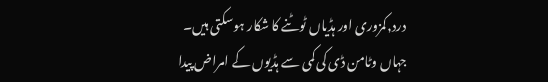درد,کمزوری اور ہڈیاں ٹوٹنے کا شکار ہوسکتی ہیں۔
جہاں وٹامن ڈی کی کمی سے ہڈیوں کے امراض پیدا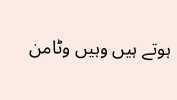ہوتے ہیں وہیں وٹامن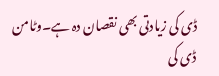ڈی کی زیادتی بھی نقصان دہ ہے۔وٹامن ڈی کی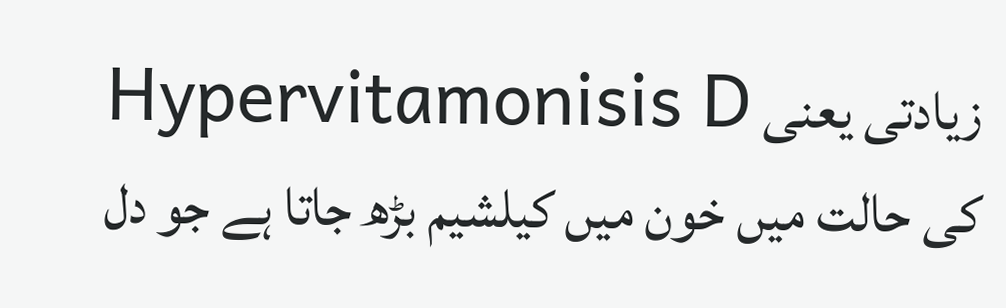زیادتی یعنی Hypervitamonisis D کی حالت میں خون میں کیلشیم بڑھ جاتا ہے جو دل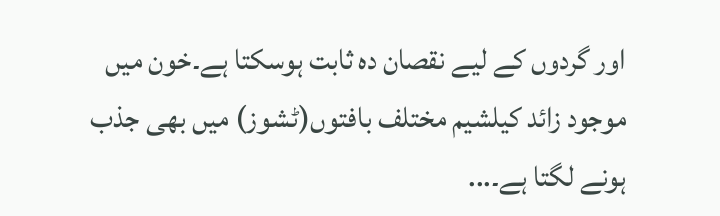اور گردوں کے لیے نقصان دہ ثابت ہوسکتا ہے۔خون میں موجود زائد کیلشیم مختلف بافتوں(ٹشوز) میں بھی جذب ہونے لگتا ہے۔...